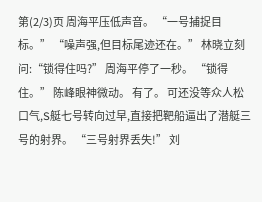第(2/3)页 周海平压低声音。 “一号捕捉目标。” “噪声强,但目标尾迹还在。” 林晓立刻问:“锁得住吗?” 周海平停了一秒。 “锁得住。” 陈峰眼神微动。 有了。 可还没等众人松口气,S艇七号转向过早,直接把靶船逼出了潜艇三号的射界。 “三号射界丢失!” 刘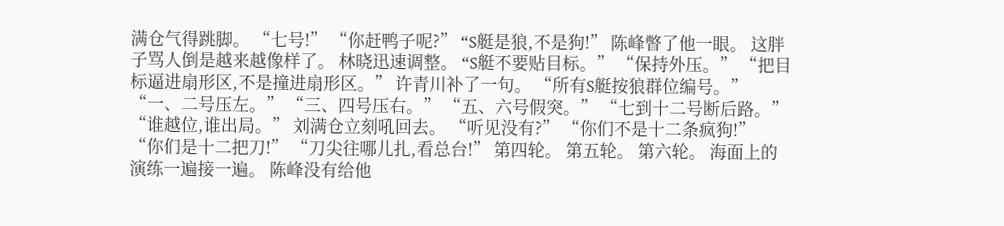满仓气得跳脚。 “七号!” “你赶鸭子呢?” “S艇是狼,不是狗!” 陈峰瞥了他一眼。 这胖子骂人倒是越来越像样了。 林晓迅速调整。 “S艇不要贴目标。” “保持外压。” “把目标逼进扇形区,不是撞进扇形区。” 许青川补了一句。 “所有S艇按狼群位编号。” “一、二号压左。” “三、四号压右。” “五、六号假突。” “七到十二号断后路。” “谁越位,谁出局。” 刘满仓立刻吼回去。 “听见没有?” “你们不是十二条疯狗!” “你们是十二把刀!” “刀尖往哪儿扎,看总台!” 第四轮。 第五轮。 第六轮。 海面上的演练一遍接一遍。 陈峰没有给他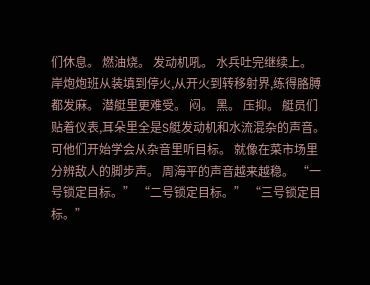们休息。 燃油烧。 发动机吼。 水兵吐完继续上。 岸炮炮班从装填到停火,从开火到转移射界,练得胳膊都发麻。 潜艇里更难受。 闷。 黑。 压抑。 艇员们贴着仪表,耳朵里全是S艇发动机和水流混杂的声音。 可他们开始学会从杂音里听目标。 就像在菜市场里分辨敌人的脚步声。 周海平的声音越来越稳。 “一号锁定目标。” “二号锁定目标。” “三号锁定目标。”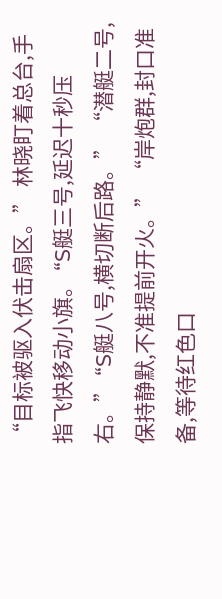“目标被驱入伏击扇区。” 林晓盯着总台,手指飞快移动小旗。 “S艇三号,延迟十秒压右。” “S艇八号,横切断后路。” “潜艇二号,保持静默,不准提前开火。” “岸炮群,封口准备,等待红色口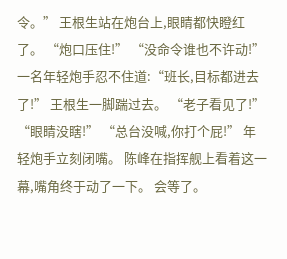令。” 王根生站在炮台上,眼睛都快瞪红了。 “炮口压住!” “没命令谁也不许动!” 一名年轻炮手忍不住道:“班长,目标都进去了!” 王根生一脚踹过去。 “老子看见了!” “眼睛没瞎!” “总台没喊,你打个屁!” 年轻炮手立刻闭嘴。 陈峰在指挥舰上看着这一幕,嘴角终于动了一下。 会等了。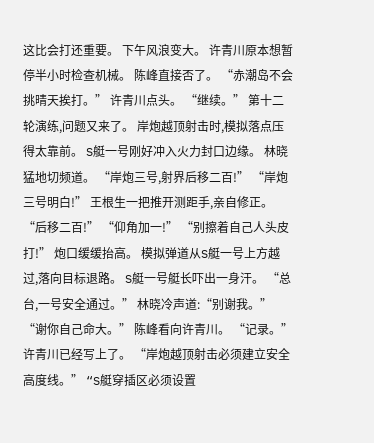这比会打还重要。 下午风浪变大。 许青川原本想暂停半小时检查机械。 陈峰直接否了。 “赤潮岛不会挑晴天挨打。” 许青川点头。 “继续。” 第十二轮演练,问题又来了。 岸炮越顶射击时,模拟落点压得太靠前。 S艇一号刚好冲入火力封口边缘。 林晓猛地切频道。 “岸炮三号,射界后移二百!” “岸炮三号明白!” 王根生一把推开测距手,亲自修正。 “后移二百!” “仰角加一!” “别擦着自己人头皮打!” 炮口缓缓抬高。 模拟弹道从S艇一号上方越过,落向目标退路。 S艇一号艇长吓出一身汗。 “总台,一号安全通过。” 林晓冷声道:“别谢我。” “谢你自己命大。” 陈峰看向许青川。 “记录。” 许青川已经写上了。 “岸炮越顶射击必须建立安全高度线。” “S艇穿插区必须设置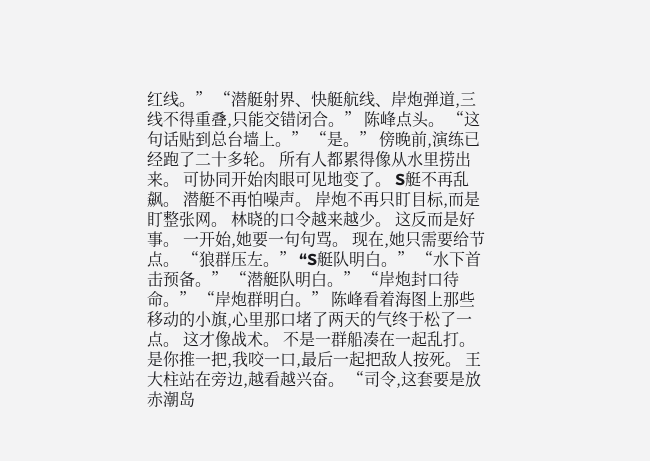红线。” “潜艇射界、快艇航线、岸炮弹道,三线不得重叠,只能交错闭合。” 陈峰点头。 “这句话贴到总台墙上。” “是。” 傍晚前,演练已经跑了二十多轮。 所有人都累得像从水里捞出来。 可协同开始肉眼可见地变了。 S艇不再乱飙。 潜艇不再怕噪声。 岸炮不再只盯目标,而是盯整张网。 林晓的口令越来越少。 这反而是好事。 一开始,她要一句句骂。 现在,她只需要给节点。 “狼群压左。” “S艇队明白。” “水下首击预备。” “潜艇队明白。” “岸炮封口待命。” “岸炮群明白。” 陈峰看着海图上那些移动的小旗,心里那口堵了两天的气终于松了一点。 这才像战术。 不是一群船凑在一起乱打。 是你推一把,我咬一口,最后一起把敌人按死。 王大柱站在旁边,越看越兴奋。 “司令,这套要是放赤潮岛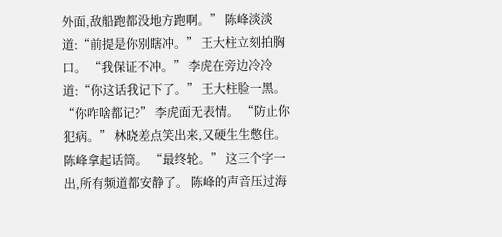外面,敌船跑都没地方跑啊。” 陈峰淡淡道:“前提是你别瞎冲。” 王大柱立刻拍胸口。 “我保证不冲。” 李虎在旁边冷冷道:“你这话我记下了。” 王大柱脸一黑。 “你咋啥都记?” 李虎面无表情。 “防止你犯病。” 林晓差点笑出来,又硬生生憋住。 陈峰拿起话筒。 “最终轮。” 这三个字一出,所有频道都安静了。 陈峰的声音压过海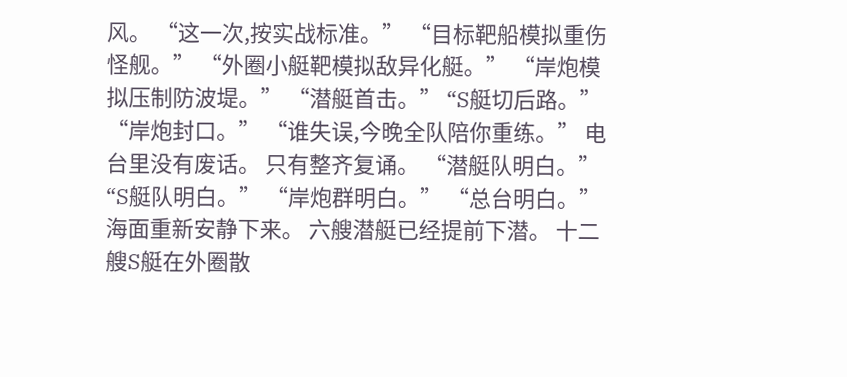风。 “这一次,按实战标准。” “目标靶船模拟重伤怪舰。” “外圈小艇靶模拟敌异化艇。” “岸炮模拟压制防波堤。” “潜艇首击。” “S艇切后路。” “岸炮封口。” “谁失误,今晚全队陪你重练。” 电台里没有废话。 只有整齐复诵。 “潜艇队明白。” “S艇队明白。” “岸炮群明白。” “总台明白。” 海面重新安静下来。 六艘潜艇已经提前下潜。 十二艘S艇在外圈散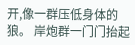开,像一群压低身体的狼。 岸炮群一门门抬起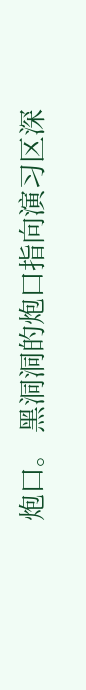炮口。 黑洞洞的炮口指向演习区深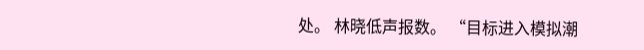处。 林晓低声报数。 “目标进入模拟潮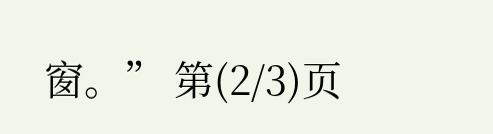窗。” 第(2/3)页